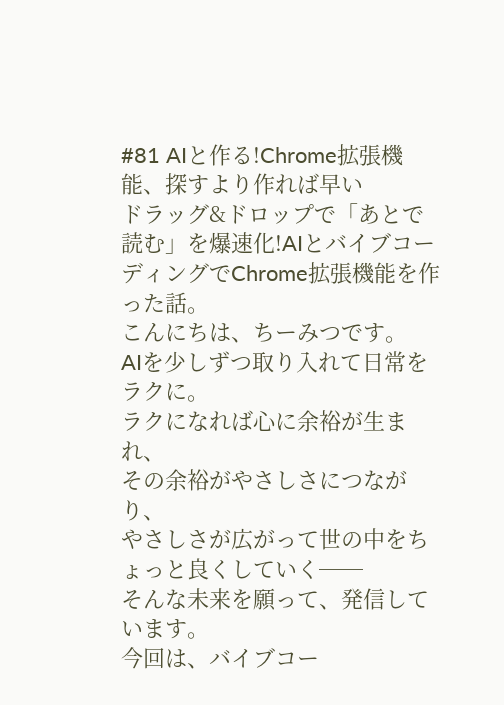#81 AIと作る!Chrome拡張機能、探すより作れば早い
ドラッグ&ドロップで「あとで読む」を爆速化!AIとバイブコーディングでChrome拡張機能を作った話。
こんにちは、ちーみつです。
AIを少しずつ取り入れて日常をラクに。
ラクになれば心に余裕が生まれ、
その余裕がやさしさにつながり、
やさしさが広がって世の中をちょっと良くしていく──
そんな未来を願って、発信しています。
今回は、バイブコー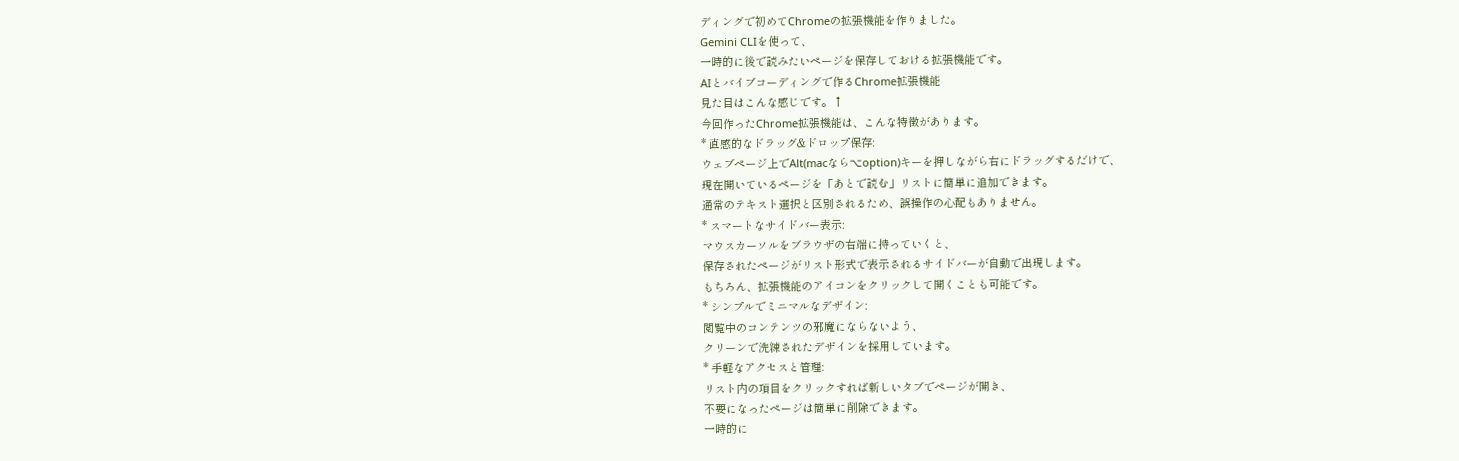ディングで初めてChromeの拡張機能を作りました。
Gemini CLIを使って、
一時的に後で読みたいページを保存しておける拡張機能です。
AIとバイブコーディングで作るChrome拡張機能
見た目はこんな感じです。↑
今回作ったChrome拡張機能は、こんな特徴があります。
* 直感的なドラッグ&ドロップ保存:
ウェブページ上でAlt(macなら⌥option)キーを押しながら右にドラッグするだけで、
現在開いているページを「あとで読む」リストに簡単に追加できます。
通常のテキスト選択と区別されるため、誤操作の心配もありません。
* スマートなサイドバー表示:
マウスカーソルをブラウザの右端に持っていくと、
保存されたページがリスト形式で表示されるサイドバーが自動で出現します。
もちろん、拡張機能のアイコンをクリックして開くことも可能です。
* シンプルでミニマルなデザイン:
閲覧中のコンテンツの邪魔にならないよう、
クリーンで洗練されたデザインを採用しています。
* 手軽なアクセスと管理:
リスト内の項目をクリックすれば新しいタブでページが開き、
不要になったページは簡単に削除できます。
一時的に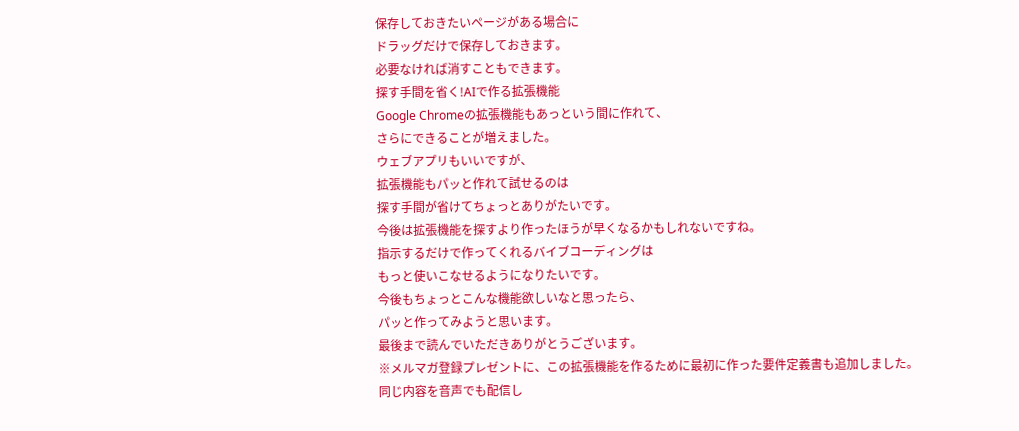保存しておきたいページがある場合に
ドラッグだけで保存しておきます。
必要なければ消すこともできます。
探す手間を省く!AIで作る拡張機能
Google Chromeの拡張機能もあっという間に作れて、
さらにできることが増えました。
ウェブアプリもいいですが、
拡張機能もパッと作れて試せるのは
探す手間が省けてちょっとありがたいです。
今後は拡張機能を探すより作ったほうが早くなるかもしれないですね。
指示するだけで作ってくれるバイブコーディングは
もっと使いこなせるようになりたいです。
今後もちょっとこんな機能欲しいなと思ったら、
パッと作ってみようと思います。
最後まで読んでいただきありがとうございます。
※メルマガ登録プレゼントに、この拡張機能を作るために最初に作った要件定義書も追加しました。
同じ内容を音声でも配信し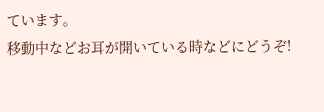ています。
移動中などお耳が開いている時などにどうぞ!